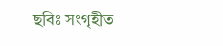ছবিঃ সংগৃহীত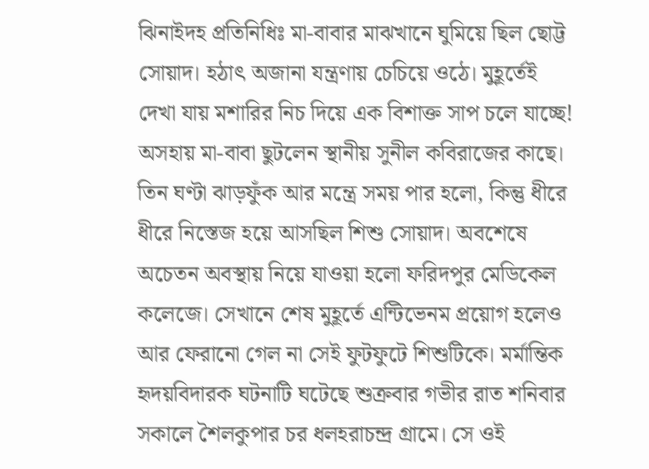ঝিনাইদহ প্রতিনিধিঃ মা-বাবার মাঝখানে ঘুমিয়ে ছিল ছোট্ট সোয়াদ। হঠাৎ অজানা যন্ত্রণায় চেচিয়ে ওঠে। মুহূর্তেই দেখা যায় মশারির নিচ দিয়ে এক বিশাক্ত সাপ চলে যাচ্ছে! অসহায় মা-বাবা ছুটলেন স্থানীয় সুনীল কবিরাজের কাছে। তিন ঘণ্টা ঝাড়ফুঁক আর মন্ত্রে সময় পার হলো, কিন্তু ধীরে ধীরে নিস্তেজ হয়ে আসছিল শিশু সোয়াদ। অবশেষে অচেতন অবস্থায় নিয়ে যাওয়া হলো ফরিদপুর মেডিকেল কলেজে। সেখানে শেষ মুহূর্তে এন্টিভেনম প্রয়োগ হলেও আর ফেরানো গেল না সেই ফুটফুটে শিশুটিকে। মর্মান্তিক হৃদয়বিদারক ঘটনাটি ঘটেছে শুক্রবার গভীর রাত শনিবার সকালে শৈলকুপার চর ধলহরাচন্দ্র গ্রামে। সে ওই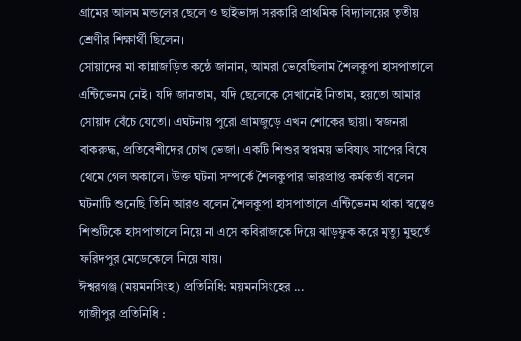গ্রামের আলম মন্ডলের ছেলে ও ছাইভাঙ্গা সরকারি প্রাথমিক বিদ্যালয়ের তৃতীয় শ্রেণীর শিক্ষার্থী ছিলেন।
সোয়াদের মা কান্নাজড়িত কন্ঠে জানান, আমরা ভেবেছিলাম শৈলকুপা হাসপাতালে এন্টিভেনম নেই। যদি জানতাম, যদি ছেলেকে সেখানেই নিতাম, হয়তো আমার সোয়াদ বেঁচে যেতো। এঘটনায় পুরো গ্রামজুড়ে এখন শোকের ছায়া। স্বজনরা বাকরুদ্ধ, প্রতিবেশীদের চোখ ভেজা। একটি শিশুর স্বপ্নময় ভবিষ্যৎ সাপের বিষে থেমে গেল অকালে। উক্ত ঘটনা সম্পর্কে শৈলকুপার ভারপ্রাপ্ত কর্মকর্তা বলেন ঘটনাটি শুনেছি তিনি আরও বলেন শৈলকুপা হাসপাতালে এন্টিভেনম থাকা স্বত্বেও শিশুটিকে হাসপাতালে নিয়ে না এসে কবিরাজকে দিয়ে ঝাড়ফুক করে মৃত্যু মুহুর্তে ফরিদপুর মেডেকেলে নিয়ে যায়।
ঈশ্বরগঞ্জ (ময়মনসিংহ) প্রতিনিধি: ময়মনসিংহের ...
গাজীপুর প্রতিনিধি :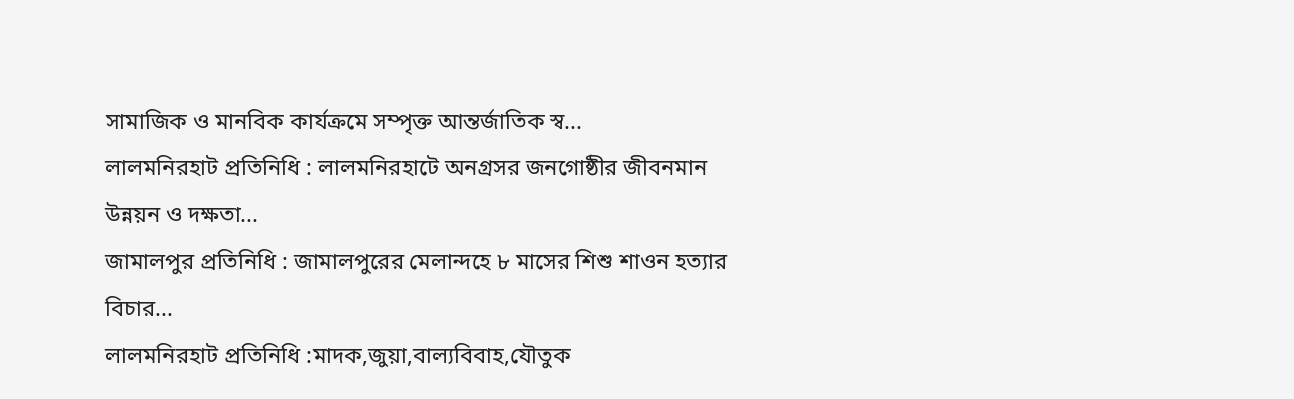সামাজিক ও মানবিক কার্যক্রমে সম্পৃক্ত আন্তর্জাতিক স্ব...
লালমনিরহাট প্রতিনিধি : লালমনিরহাটে অনগ্রসর জনগোষ্ঠীর জীবনমান উন্নয়ন ও দক্ষতা...
জামালপুর প্রতিনিধি : জামালপুরের মেলান্দহে ৮ মাসের শিশু শাওন হত্যার বিচার...
লালমনিরহাট প্রতিনিধি :মাদক,জুয়া,বাল্যবিবাহ,যৌতুক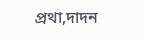প্রথা,দাদন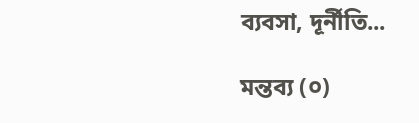ব্যবসা, দূর্নীতি...

মন্তব্য (০)